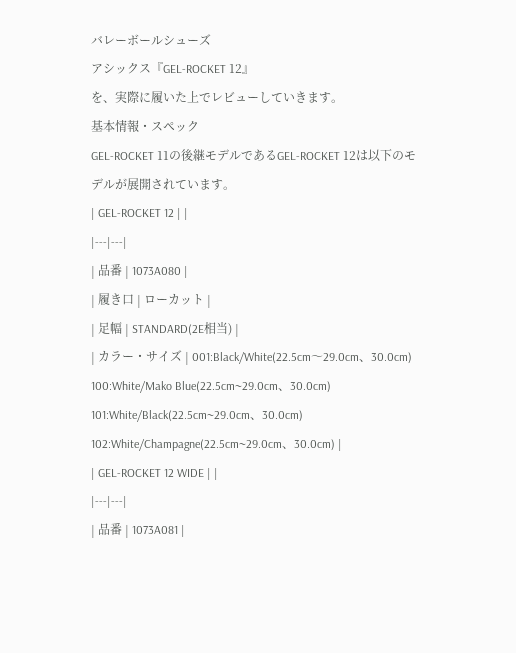バレーボールシューズ
アシックス『GEL-ROCKET 12』
を、実際に履いた上でレビューしていきます。
基本情報・スペック
GEL-ROCKET 11の後継モデルであるGEL-ROCKET 12は以下のモデルが展開されています。
| GEL-ROCKET 12 | |
|---|---|
| 品番 | 1073A080 |
| 履き口 | ローカット |
| 足幅 | STANDARD(2E相当) |
| カラー・サイズ | 001:Black/White(22.5cm〜29.0cm、30.0cm) 100:White/Mako Blue(22.5cm~29.0cm、30.0cm) 101:White/Black(22.5cm~29.0cm、30.0cm) 102:White/Champagne(22.5cm~29.0cm、30.0cm) |
| GEL-ROCKET 12 WIDE | |
|---|---|
| 品番 | 1073A081 |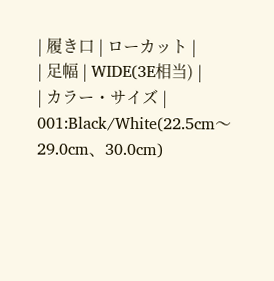| 履き口 | ローカット |
| 足幅 | WIDE(3E相当) |
| カラー・サイズ | 001:Black/White(22.5cm〜29.0cm、30.0cm)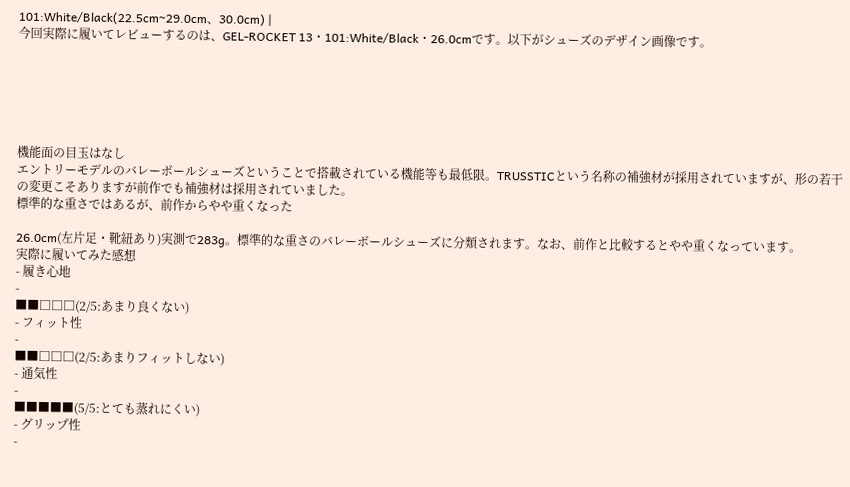101:White/Black(22.5cm~29.0cm、30.0cm) |
今回実際に履いてレビューするのは、GEL-ROCKET 13・101:White/Black・26.0cmです。以下がシューズのデザイン画像です。






機能面の目玉はなし
エントリーモデルのバレーボールシューズということで搭載されている機能等も最低限。TRUSSTICという名称の補強材が採用されていますが、形の若干の変更こそありますが前作でも補強材は採用されていました。
標準的な重さではあるが、前作からやや重くなった

26.0cm(左片足・靴紐あり)実測で283g。標準的な重さのバレーボールシューズに分類されます。なお、前作と比較するとやや重くなっています。
実際に履いてみた感想
- 履き心地
-
■■□□□(2/5:あまり良くない)
- フィット性
-
■■□□□(2/5:あまりフィットしない)
- 通気性
-
■■■■■(5/5:とても蒸れにくい)
- グリップ性
-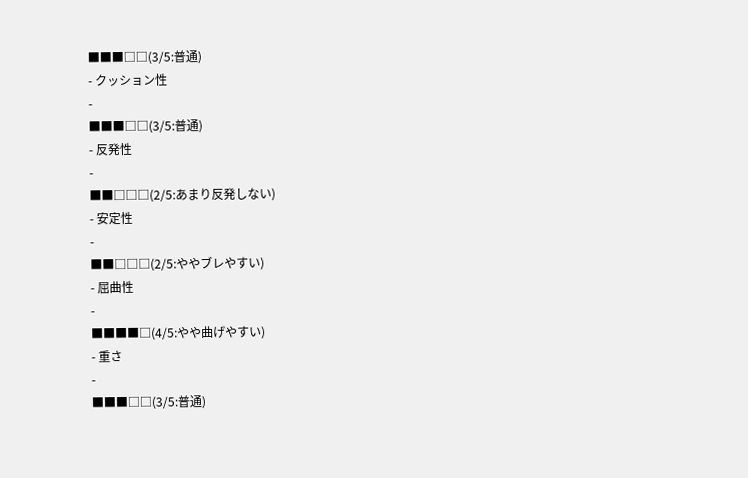■■■□□(3/5:普通)
- クッション性
-
■■■□□(3/5:普通)
- 反発性
-
■■□□□(2/5:あまり反発しない)
- 安定性
-
■■□□□(2/5:ややブレやすい)
- 屈曲性
-
■■■■□(4/5:やや曲げやすい)
- 重さ
-
■■■□□(3/5:普通)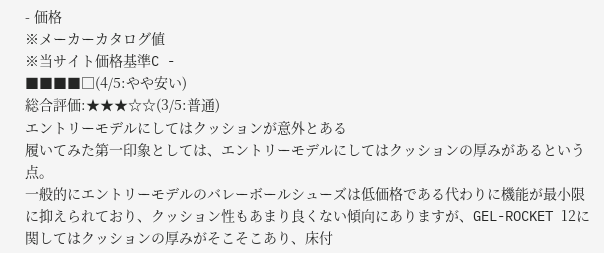- 価格
※メーカーカタログ値
※当サイト価格基準C -
■■■■□(4/5:やや安い)
総合評価:★★★☆☆(3/5:普通)
エントリーモデルにしてはクッションが意外とある
履いてみた第一印象としては、エントリーモデルにしてはクッションの厚みがあるという点。
一般的にエントリーモデルのバレーボールシューズは低価格である代わりに機能が最小限に抑えられており、クッション性もあまり良くない傾向にありますが、GEL-ROCKET 12に関してはクッションの厚みがそこそこあり、床付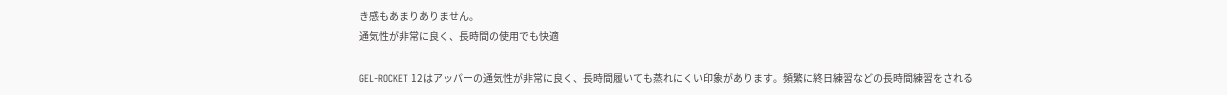き感もあまりありません。
通気性が非常に良く、長時間の使用でも快適

GEL-ROCKET 12はアッパーの通気性が非常に良く、長時間履いても蒸れにくい印象があります。頻繁に終日練習などの長時間練習をされる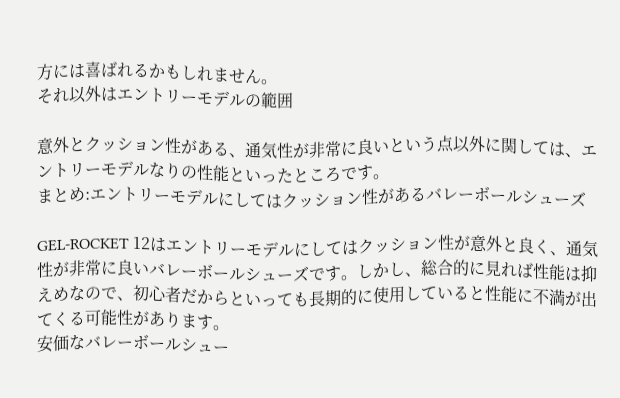方には喜ばれるかもしれません。
それ以外はエントリーモデルの範囲

意外とクッション性がある、通気性が非常に良いという点以外に関しては、エントリーモデルなりの性能といったところです。
まとめ:エントリーモデルにしてはクッション性があるバレーボールシューズ

GEL-ROCKET 12はエントリーモデルにしてはクッション性が意外と良く、通気性が非常に良いバレーボールシューズです。しかし、総合的に見れば性能は抑えめなので、初心者だからといっても長期的に使用していると性能に不満が出てくる可能性があります。
安価なバレーボールシュー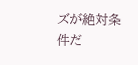ズが絶対条件だ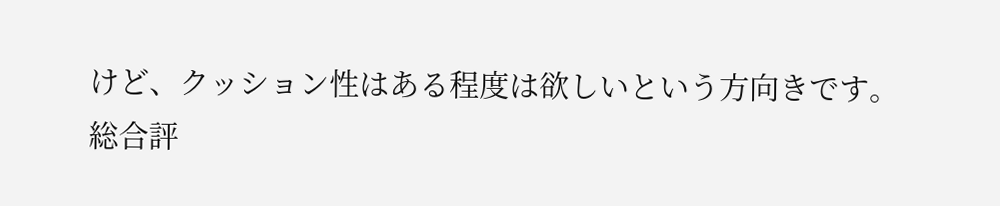けど、クッション性はある程度は欲しいという方向きです。
総合評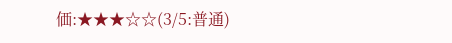価:★★★☆☆(3/5:普通)